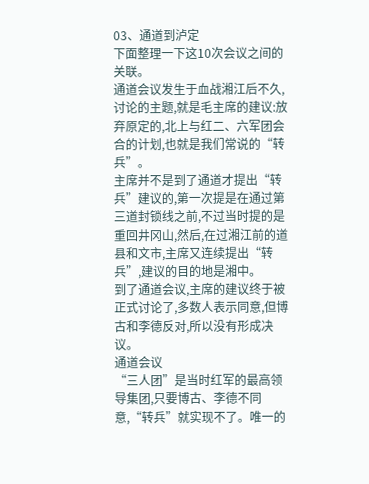03、通道到泸定
下面整理一下这10次会议之间的关联。
通道会议发生于血战湘江后不久,讨论的主题,就是毛主席的建议:放弃原定的,北上与红二、六军团会合的计划,也就是我们常说的“转兵”。
主席并不是到了通道才提出“转兵”建议的,第一次提是在通过第三道封锁线之前,不过当时提的是重回井冈山,然后,在过湘江前的道县和文市,主席又连续提出“转兵”,建议的目的地是湘中。
到了通道会议,主席的建议终于被正式讨论了,多数人表示同意,但博古和李德反对,所以没有形成决议。
通道会议
“三人团”是当时红军的最高领导集团,只要博古、李德不同意,“转兵”就实现不了。唯一的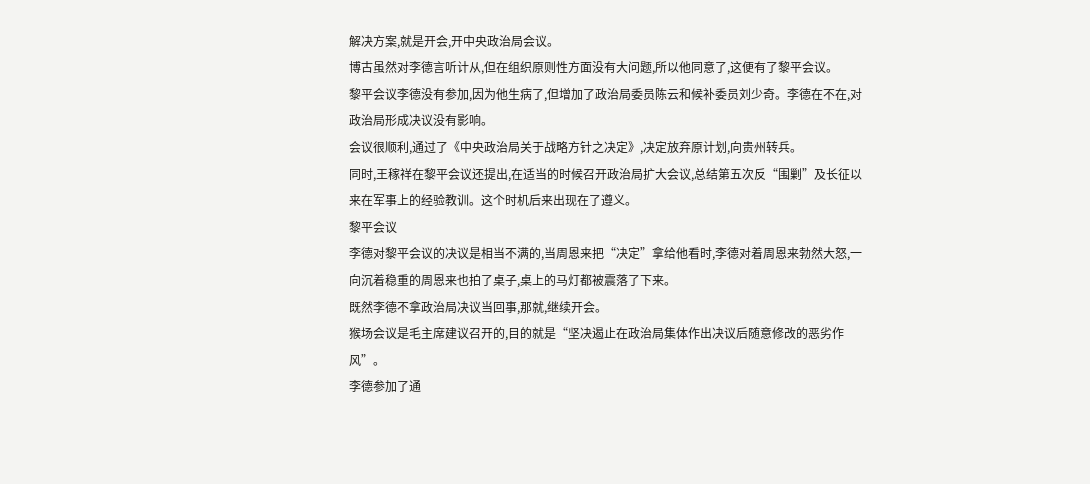解决方案,就是开会,开中央政治局会议。
博古虽然对李德言听计从,但在组织原则性方面没有大问题,所以他同意了,这便有了黎平会议。
黎平会议李德没有参加,因为他生病了,但增加了政治局委员陈云和候补委员刘少奇。李德在不在,对政治局形成决议没有影响。
会议很顺利,通过了《中央政治局关于战略方针之决定》,决定放弃原计划,向贵州转兵。
同时,王稼祥在黎平会议还提出,在适当的时候召开政治局扩大会议,总结第五次反“围剿”及长征以来在军事上的经验教训。这个时机后来出现在了遵义。
黎平会议
李德对黎平会议的决议是相当不满的,当周恩来把“决定”拿给他看时,李德对着周恩来勃然大怒,一向沉着稳重的周恩来也拍了桌子,桌上的马灯都被震落了下来。
既然李德不拿政治局决议当回事,那就,继续开会。
猴场会议是毛主席建议召开的,目的就是“坚决遏止在政治局集体作出决议后随意修改的恶劣作风”。
李德参加了通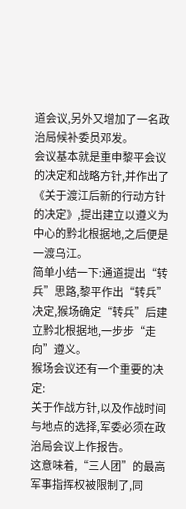道会议,另外又增加了一名政治局候补委员邓发。
会议基本就是重申黎平会议的决定和战略方针,并作出了《关于渡江后新的行动方针的决定》,提出建立以遵义为中心的黔北根据地,之后便是一渡乌江。
简单小结一下:通道提出“转兵”思路,黎平作出“转兵”决定,猴场确定“转兵”后建立黔北根据地,一步步“走向”遵义。
猴场会议还有一个重要的决定:
关于作战方针,以及作战时间与地点的选择,军委必须在政治局会议上作报告。
这意味着,“三人团”的最高军事指挥权被限制了,同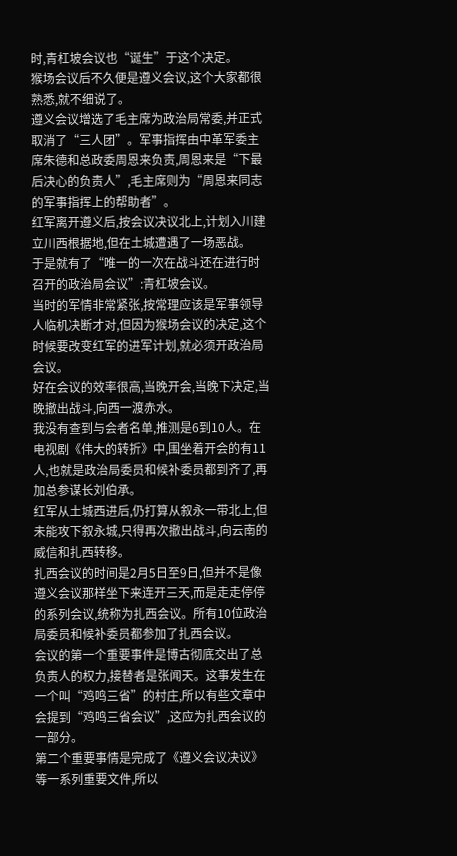时,青杠坡会议也“诞生”于这个决定。
猴场会议后不久便是遵义会议,这个大家都很熟悉,就不细说了。
遵义会议增选了毛主席为政治局常委,并正式取消了“三人团”。军事指挥由中革军委主席朱德和总政委周恩来负责,周恩来是“下最后决心的负责人”,毛主席则为“周恩来同志的军事指挥上的帮助者”。
红军离开遵义后,按会议决议北上,计划入川建立川西根据地,但在土城遭遇了一场恶战。
于是就有了“唯一的一次在战斗还在进行时召开的政治局会议”:青杠坡会议。
当时的军情非常紧张,按常理应该是军事领导人临机决断才对,但因为猴场会议的决定,这个时候要改变红军的进军计划,就必须开政治局会议。
好在会议的效率很高,当晚开会,当晚下决定,当晚撤出战斗,向西一渡赤水。
我没有查到与会者名单,推测是6到10人。在电视剧《伟大的转折》中,围坐着开会的有11人,也就是政治局委员和候补委员都到齐了,再加总参谋长刘伯承。
红军从土城西进后,仍打算从叙永一带北上,但未能攻下叙永城,只得再次撤出战斗,向云南的威信和扎西转移。
扎西会议的时间是2月5日至9日,但并不是像遵义会议那样坐下来连开三天,而是走走停停的系列会议,统称为扎西会议。所有10位政治局委员和候补委员都参加了扎西会议。
会议的第一个重要事件是博古彻底交出了总负责人的权力,接替者是张闻天。这事发生在一个叫“鸡鸣三省”的村庄,所以有些文章中会提到“鸡鸣三省会议”,这应为扎西会议的一部分。
第二个重要事情是完成了《遵义会议决议》等一系列重要文件,所以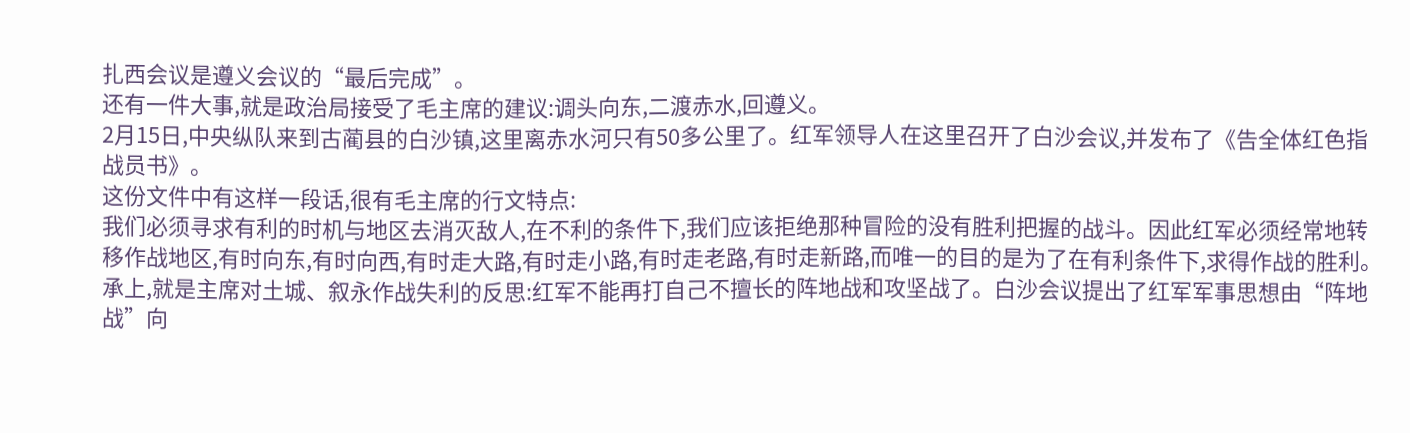扎西会议是遵义会议的“最后完成”。
还有一件大事,就是政治局接受了毛主席的建议:调头向东,二渡赤水,回遵义。
2月15日,中央纵队来到古蔺县的白沙镇,这里离赤水河只有50多公里了。红军领导人在这里召开了白沙会议,并发布了《告全体红色指战员书》。
这份文件中有这样一段话,很有毛主席的行文特点:
我们必须寻求有利的时机与地区去消灭敌人,在不利的条件下,我们应该拒绝那种冒险的没有胜利把握的战斗。因此红军必须经常地转移作战地区,有时向东,有时向西,有时走大路,有时走小路,有时走老路,有时走新路,而唯一的目的是为了在有利条件下,求得作战的胜利。
承上,就是主席对土城、叙永作战失利的反思:红军不能再打自己不擅长的阵地战和攻坚战了。白沙会议提出了红军军事思想由“阵地战”向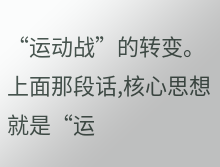“运动战”的转变。上面那段话,核心思想就是“运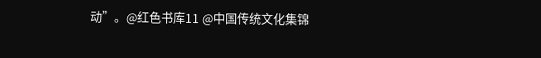动”。@红色书库11 @中国传统文化集锦